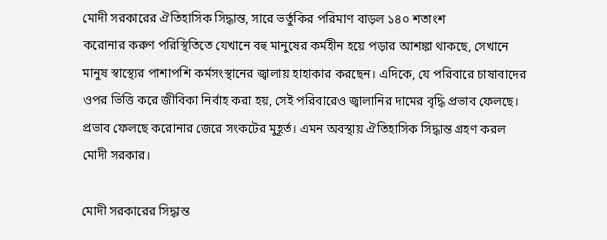মোদী সরকারের ঐতিহাসিক সিদ্ধান্ত, সারে ভর্তুকির পরিমাণ বাড়ল ১৪০ শতাংশ
করোনার করুণ পরিস্থিতিতে যেখানে বহু মানুষের কর্মহীন হয়ে পড়ার আশঙ্কা থাকছে, সেখানে মানুষ স্বাস্থ্যের পাশাপশি কর্মসংস্থানের জ্বালায় হাহাকার করছেন। এদিকে, যে পরিবারে চাষাবাদের ওপর ভিত্তি করে জীবিকা নির্বাহ করা হয়, সেই পরিবারেও জ্বালানির দামের বৃদ্ধি প্রভাব ফেলছে। প্রভাব ফেলছে করোনার জেরে সংকটের মুহূর্ত। এমন অবস্থায় ঐতিহাসিক সিদ্ধান্ত গ্রহণ করল মোদী সরকার।

মোদী সরকারের সিদ্ধান্ত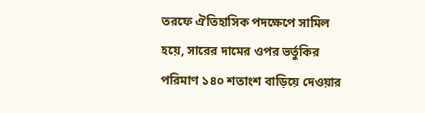তরফে ঐতিহাসিক পদক্ষেপে সামিল হয়ে, সারের দামের ওপর ভর্তুকির পরিমাণ ১৪০ শতাংশ বাড়িয়ে দেওয়ার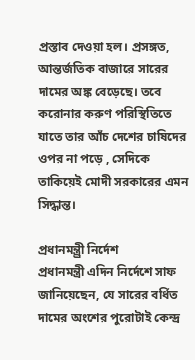প্রস্তাব দেওয়া হল। প্রসঙ্গত, আন্তর্জতিক বাজারে সারের দামের অঙ্ক বেড়েছে। তবে করোনার করুণ পরিস্থিতিতে যাতে তার আঁচ দেশের চাষিদের ওপর না পড়ে , সেদিকে তাকিয়েই মোদী সরকারের এমন সিদ্ধান্ত।

প্রধানমন্ত্র্রী নির্দেশ
প্রধানমন্ত্রী এদিন নির্দেশে সাফ জানিয়েছেন, যে সারের বর্ধিত দামের অংশের পুরোটাই কেন্দ্র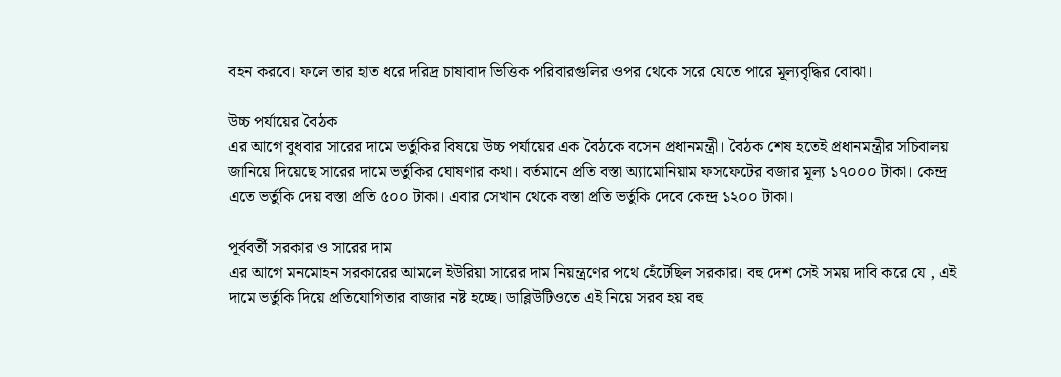বহন করবে। ফলে তার হাত ধরে দরিদ্র চাষাবাদ ভিত্তিক পরিবারগুলির ওপর থেকে সরে যেতে পারে মূল্যবৃদ্ধির বোঝা।

উচ্চ পর্যায়ের বৈঠক
এর আগে বুধবার সারের দামে ভর্তুকির বিষয়ে উচ্চ পর্যায়ের এক বৈঠকে বসেন প্রধানমন্ত্রী। বৈঠক শেষ হতেই প্রধানমন্ত্রীর সচিবালয় জানিয়ে দিয়েছে সারের দামে ভর্তুকির ঘোষণার কথা। বর্তমানে প্রতি বস্তা অ্যামোনিয়াম ফসফেটের বজার মূল্য ১৭০০০ টাকা। কেন্দ্র এতে ভর্তুকি দেয় বস্তা প্রতি ৫০০ টাকা। এবার সেখান থেকে বস্তা প্রতি ভর্তুকি দেবে কেন্দ্র ১২০০ টাকা।

পূর্ববর্তী সরকার ও সারের দাম
এর আগে মনমোহন সরকারের আমলে ইউরিয়া সারের দাম নিয়ন্ত্রণের পথে হেঁটেছিল সরকার। বহু দেশ সেই সময় দাবি করে যে , এই দামে ভর্তুকি দিয়ে প্রতিযোগিতার বাজার নষ্ট হচ্ছে। ডাব্লিউটিওতে এই নিয়ে সরব হয় বহু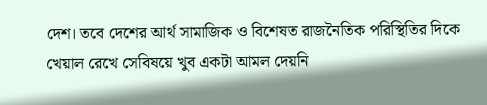দেশ। তবে দেশের আর্থ সামাজিক ও বিশেষত রাজনৈতিক পরিস্থিতির দিকে খেয়াল রেখে সেবিষয়ে খুব একটা আমল দেয়নি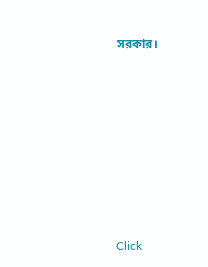সরকার।












Click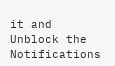it and Unblock the Notifications